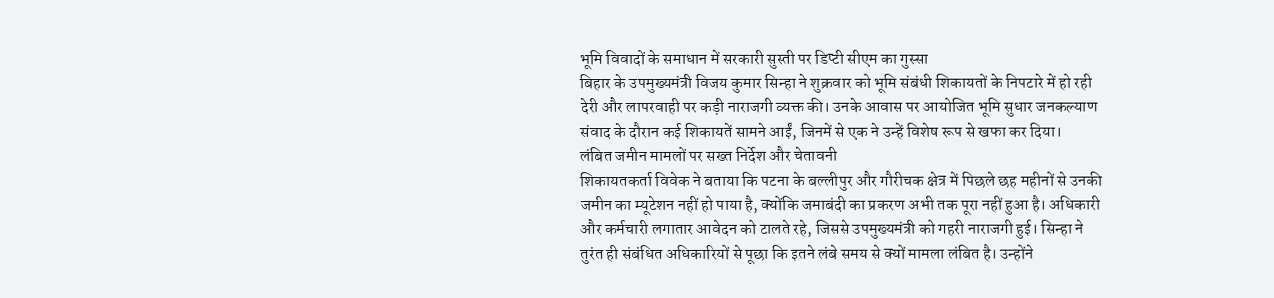भूमि विवादों के समाधान में सरकारी सुस्ती पर डिप्टी सीएम का गुस्सा
बिहार के उपमुख्यमंत्री विजय कुमार सिन्हा ने शुक्रवार को भूमि संबंधी शिकायतों के निपटारे में हो रही देरी और लापरवाही पर कड़ी नाराजगी व्यक्त की। उनके आवास पर आयोजित भूमि सुधार जनकल्याण संवाद के दौरान कई शिकायतें सामने आईं, जिनमें से एक ने उन्हें विशेष रूप से खफा कर दिया।
लंबित जमीन मामलों पर सख्त निर्देश और चेतावनी
शिकायतकर्ता विवेक ने बताया कि पटना के बल्लीपुर और गौरीचक क्षेत्र में पिछले छह महीनों से उनकी जमीन का म्यूटेशन नहीं हो पाया है, क्योंकि जमाबंदी का प्रकरण अभी तक पूरा नहीं हुआ है। अधिकारी और कर्मचारी लगातार आवेदन को टालते रहे, जिससे उपमुख्यमंत्री को गहरी नाराजगी हुई। सिन्हा ने तुरंत ही संबंधित अधिकारियों से पूछा कि इतने लंबे समय से क्यों मामला लंबित है। उन्होंने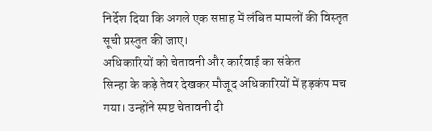निर्देश दिया कि अगले एक सप्ताह में लंबित मामलों की विस्तृत सूची प्रस्तुत की जाए।
अधिकारियों को चेतावनी और कार्रवाई का संकेत
सिन्हा के कड़े तेवर देखकर मौजूद अधिकारियों में हड़कंप मच गया। उन्होंने स्पष्ट चेतावनी दी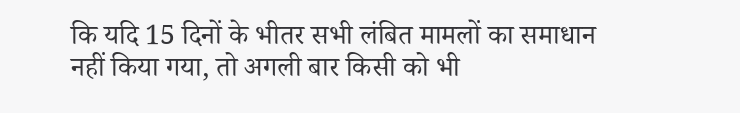कि यदि 15 दिनों के भीतर सभी लंबित मामलों का समाधान नहीं किया गया, तो अगली बार किसी को भी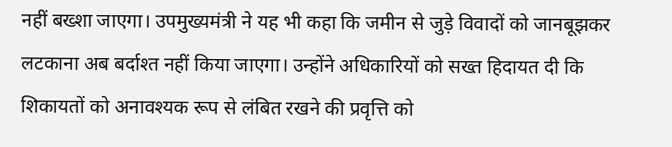नहीं बख्शा जाएगा। उपमुख्यमंत्री ने यह भी कहा कि जमीन से जुड़े विवादों को जानबूझकर लटकाना अब बर्दाश्त नहीं किया जाएगा। उन्होंने अधिकारियों को सख्त हिदायत दी कि शिकायतों को अनावश्यक रूप से लंबित रखने की प्रवृत्ति को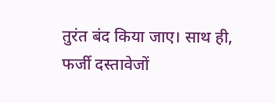तुरंत बंद किया जाए। साथ ही, फर्जी दस्तावेजों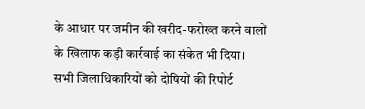के आधार पर जमीन की खरीद-फरोख्त करने वालों के खिलाफ कड़ी कार्रवाई का संकेत भी दिया। सभी जिलाधिकारियों को दोषियों की रिपोर्ट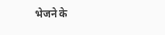भेजने के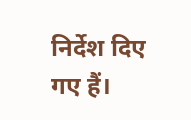निर्देश दिए गए हैं।